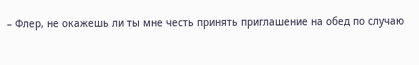– Флер, не окажешь ли ты мне честь принять приглашение на обед по случаю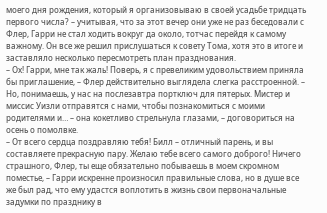моего дня рождения, который я организовываю в своей усадьбе тридцать первого числа? – учитывая, что за этот вечер они уже не раз беседовали с Флер, Гарри не стал ходить вокруг да около, тотчас перейдя к самому важному. Он все же решил прислушаться к совету Тома, хотя это в итоге и заставляло несколько пересмотреть план празднования.
– Ох! Гарри, мне так жаль! Поверь, я с превеликим удовольствием приняла бы приглашение, – Флер действительно выглядела слегка расстроенной. – Но, понимаешь, у нас на послезавтра портключ для пятерых. Мистер и миссис Уизли отправятся с нами, чтобы познакомиться с моими родителями и… – она кокетливо стрельнула глазами, – договориться на осень о помолвке.
– От всего сердца поздравляю тебя! Билл – отличный парень, и вы составляете прекрасную пару. Желаю тебе всего самого доброго! Ничего страшного, Флер, ты еще обязательно побываешь в моем скромном поместье, – Гарри искренне произносил правильные слова, но в душе все же был рад, что ему удастся воплотить в жизнь свои первоначальные задумки по празднику в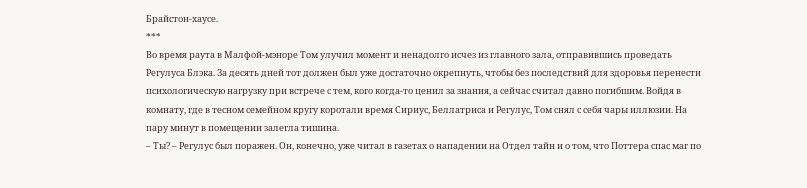Брайстон-хаусе.
***
Во время раута в Малфой-мэноре Том улучил момент и ненадолго исчез из главного зала, отправившись проведать Регулуса Блэка. За десять дней тот должен был уже достаточно окрепнуть, чтобы без последствий для здоровья перенести психологическую нагрузку при встрече с тем, кого когда-то ценил за знания, а сейчас считал давно погибшим. Войдя в комнату, где в тесном семейном кругу коротали время Сириус, Беллатриса и Регулус, Том снял с себя чары иллюзии. На пару минут в помещении залегла тишина.
– Ты? – Регулус был поражен. Он, конечно, уже читал в газетах о нападении на Отдел тайн и о том, что Поттера спас маг по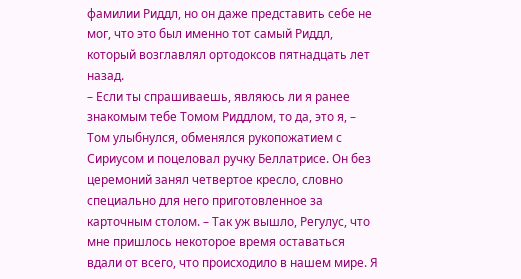фамилии Риддл, но он даже представить себе не мог, что это был именно тот самый Риддл, который возглавлял ортодоксов пятнадцать лет назад.
– Если ты спрашиваешь, являюсь ли я ранее знакомым тебе Томом Риддлом, то да, это я, – Том улыбнулся, обменялся рукопожатием с Сириусом и поцеловал ручку Беллатрисе. Он без церемоний занял четвертое кресло, словно специально для него приготовленное за карточным столом. – Так уж вышло, Регулус, что мне пришлось некоторое время оставаться вдали от всего, что происходило в нашем мире. Я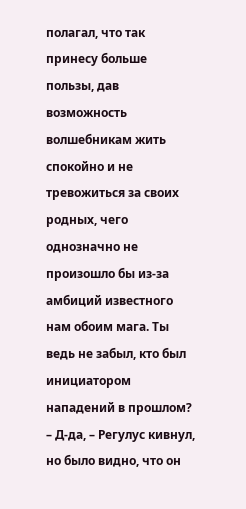полагал, что так принесу больше пользы, дав возможность волшебникам жить спокойно и не тревожиться за своих родных, чего однозначно не произошло бы из-за амбиций известного нам обоим мага. Ты ведь не забыл, кто был инициатором нападений в прошлом?
– Д-да, – Регулус кивнул, но было видно, что он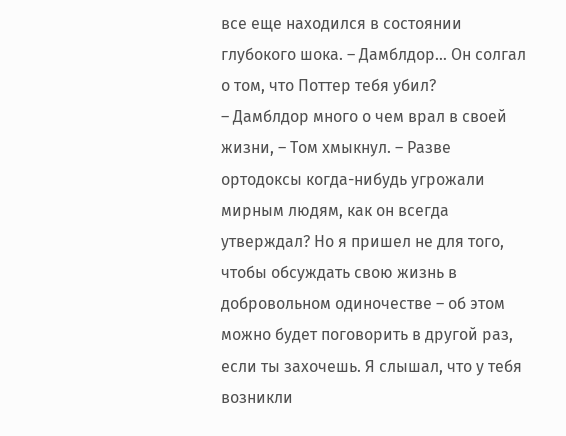все еще находился в состоянии глубокого шока. – Дамблдор… Он солгал о том, что Поттер тебя убил?
– Дамблдор много о чем врал в своей жизни, – Том хмыкнул. – Разве ортодоксы когда-нибудь угрожали мирным людям, как он всегда утверждал? Но я пришел не для того, чтобы обсуждать свою жизнь в добровольном одиночестве – об этом можно будет поговорить в другой раз, если ты захочешь. Я слышал, что у тебя возникли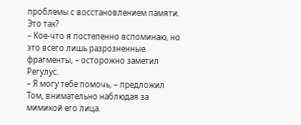проблемы с восстановлением памяти. Это так?
– Кое-что я постепенно вспоминаю, но это всего лишь разрозненные фрагменты, – осторожно заметил Регулус.
– Я могу тебе помочь, – предложил Том, внимательно наблюдая за мимикой его лица.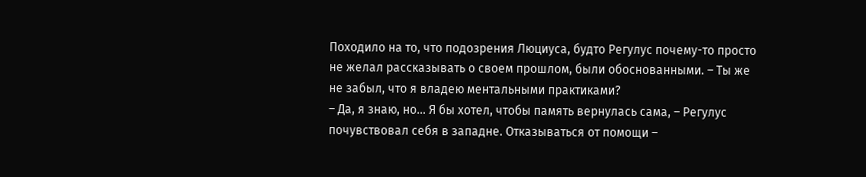Походило на то, что подозрения Люциуса, будто Регулус почему-то просто не желал рассказывать о своем прошлом, были обоснованными. – Ты же не забыл, что я владею ментальными практиками?
– Да, я знаю, но… Я бы хотел, чтобы память вернулась сама, – Регулус почувствовал себя в западне. Отказываться от помощи –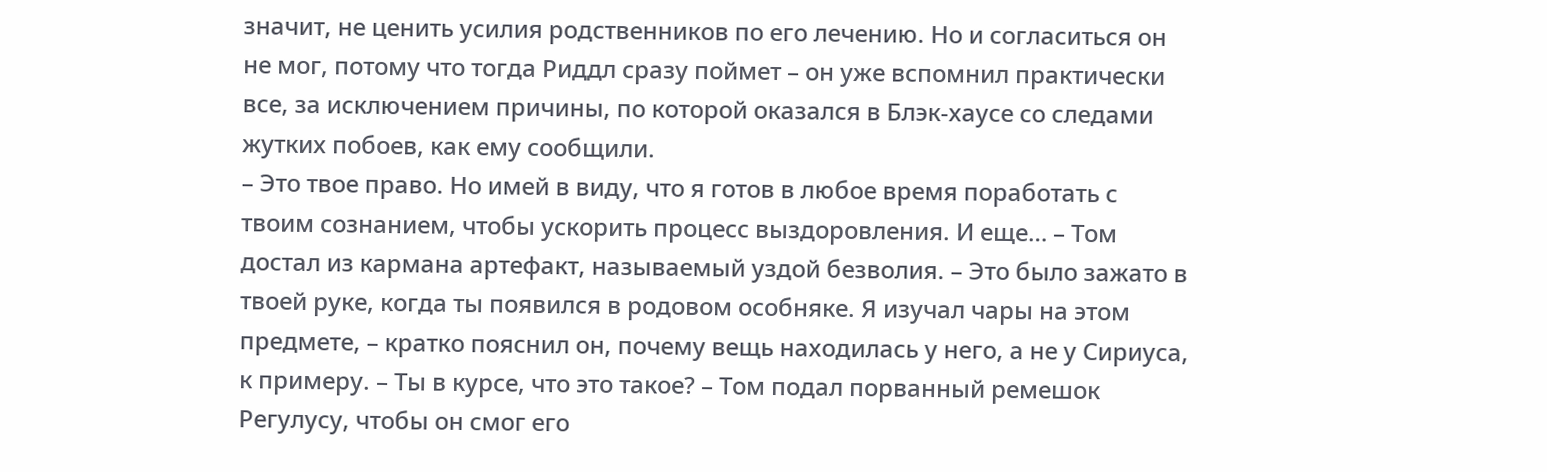значит, не ценить усилия родственников по его лечению. Но и согласиться он не мог, потому что тогда Риддл сразу поймет – он уже вспомнил практически все, за исключением причины, по которой оказался в Блэк-хаусе со следами жутких побоев, как ему сообщили.
– Это твое право. Но имей в виду, что я готов в любое время поработать с твоим сознанием, чтобы ускорить процесс выздоровления. И еще… – Том достал из кармана артефакт, называемый уздой безволия. – Это было зажато в твоей руке, когда ты появился в родовом особняке. Я изучал чары на этом предмете, – кратко пояснил он, почему вещь находилась у него, а не у Сириуса, к примеру. – Ты в курсе, что это такое? – Том подал порванный ремешок Регулусу, чтобы он смог его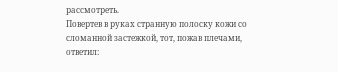рассмотреть.
Повертев в руках странную полоску кожи со сломанной застежкой, тот, пожав плечами, ответил: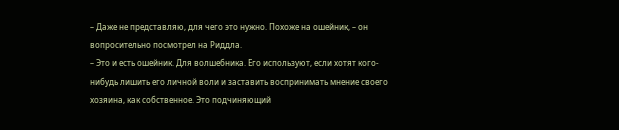– Даже не представляю, для чего это нужно. Похоже на ошейник, – он вопросительно посмотрел на Риддла.
– Это и есть ошейник. Для волшебника. Его используют, если хотят кого-нибудь лишить его личной воли и заставить воспринимать мнение своего хозяина, как собственное. Это подчиняющий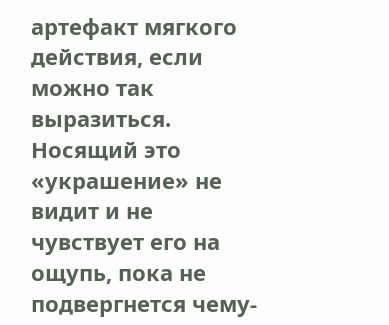артефакт мягкого действия, если можно так выразиться. Носящий это «украшение» не видит и не чувствует его на ощупь, пока не подвергнется чему-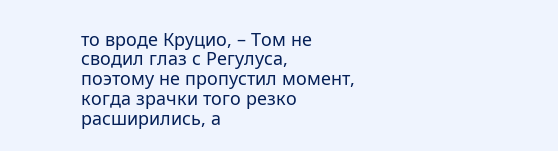то вроде Круцио, – Том не сводил глаз с Регулуса, поэтому не пропустил момент, когда зрачки того резко расширились, а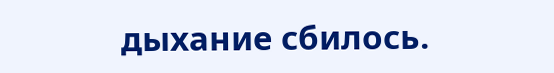дыхание сбилось.